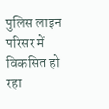पुलिस लाइन परिसर में विकसित हो रहा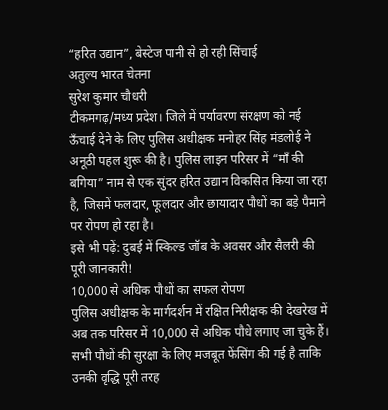“हरित उद्यान”, बेस्टेज पानी से हो रही सिंचाई
अतुल्य भारत चेतना
सुरेश कुमार चौधरी
टीकमगढ़/मध्य प्रदेश। जिले में पर्यावरण संरक्षण को नई ऊँचाई देने के लिए पुलिस अधीक्षक मनोहर सिंह मंडलोई ने अनूठी पहल शुरू की है। पुलिस लाइन परिसर में “माँ की बगिया” नाम से एक सुंदर हरित उद्यान विकसित किया जा रहा है, जिसमें फलदार, फूलदार और छायादार पौधों का बड़े पैमाने पर रोपण हो रहा है।
इसे भी पढ़ें: दुबई में स्किल्ड जॉब के अवसर और सैलरी की पूरी जानकारी!
10,000 से अधिक पौधों का सफल रोपण
पुलिस अधीक्षक के मार्गदर्शन में रक्षित निरीक्षक की देखरेख में अब तक परिसर में 10,000 से अधिक पौधे लगाए जा चुके हैं। सभी पौधों की सुरक्षा के लिए मजबूत फेंसिंग की गई है ताकि उनकी वृद्धि पूरी तरह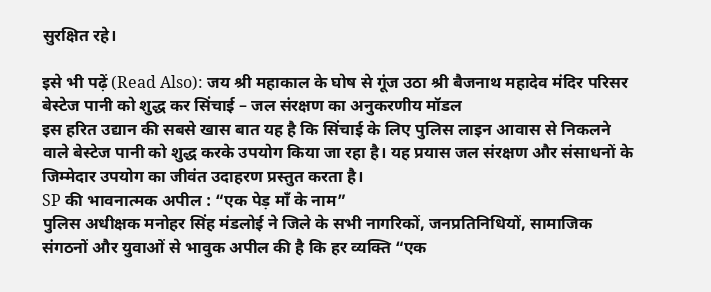सुरक्षित रहे।

इसे भी पढ़ें (Read Also): जय श्री महाकाल के घोष से गूंज उठा श्री बैजनाथ महादेव मंदिर परिसर
बेस्टेज पानी को शुद्ध कर सिंचाई – जल संरक्षण का अनुकरणीय मॉडल
इस हरित उद्यान की सबसे खास बात यह है कि सिंचाई के लिए पुलिस लाइन आवास से निकलने वाले बेस्टेज पानी को शुद्ध करके उपयोग किया जा रहा है। यह प्रयास जल संरक्षण और संसाधनों के जिम्मेदार उपयोग का जीवंत उदाहरण प्रस्तुत करता है।
SP की भावनात्मक अपील : “एक पेड़ माँ के नाम”
पुलिस अधीक्षक मनोहर सिंह मंडलोई ने जिले के सभी नागरिकों, जनप्रतिनिधियों, सामाजिक संगठनों और युवाओं से भावुक अपील की है कि हर व्यक्ति “एक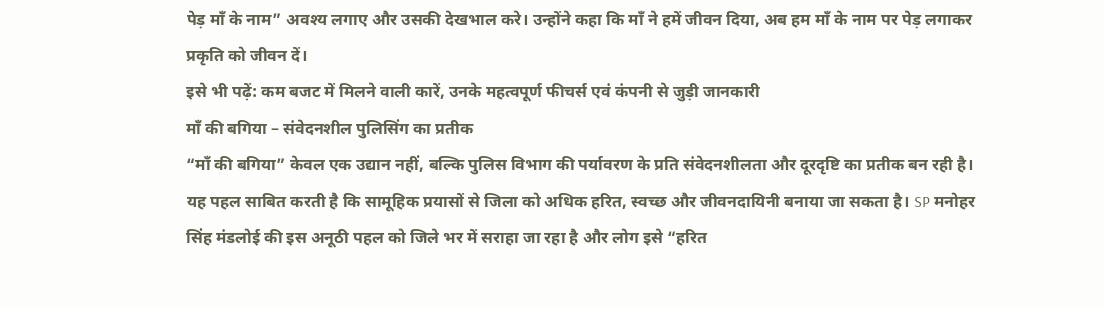पेड़ माँ के नाम” अवश्य लगाए और उसकी देखभाल करे। उन्होंने कहा कि माँ ने हमें जीवन दिया, अब हम माँ के नाम पर पेड़ लगाकर प्रकृति को जीवन दें।
इसे भी पढ़ें: कम बजट में मिलने वाली कारें, उनके महत्वपूर्ण फीचर्स एवं कंपनी से जुड़ी जानकारी
माँ की बगिया – संवेदनशील पुलिसिंग का प्रतीक
“माँ की बगिया” केवल एक उद्यान नहीं, बल्कि पुलिस विभाग की पर्यावरण के प्रति संवेदनशीलता और दूरदृष्टि का प्रतीक बन रही है। यह पहल साबित करती है कि सामूहिक प्रयासों से जिला को अधिक हरित, स्वच्छ और जीवनदायिनी बनाया जा सकता है। SP मनोहर सिंह मंडलोई की इस अनूठी पहल को जिले भर में सराहा जा रहा है और लोग इसे “हरित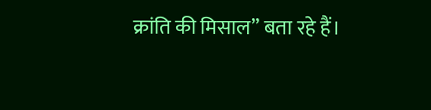क्रांति की मिसाल” बता रहे हैं।